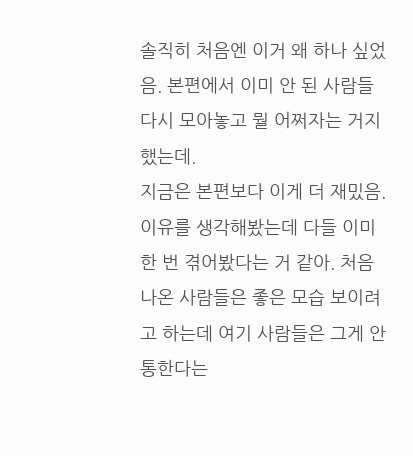솔직히 처음엔 이거 왜 하나 싶었음. 본편에서 이미 안 된 사람들 다시 모아놓고 뭘 어쩌자는 거지 했는데.
지금은 본편보다 이게 더 재밌음.
이유를 생각해봤는데 다들 이미 한 번 겪어봤다는 거 같아. 처음 나온 사람들은 좋은 모습 보이려고 하는데 여기 사람들은 그게 안 통한다는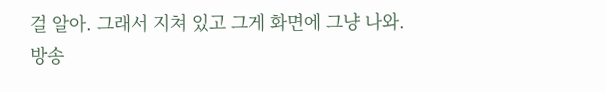걸 알아. 그래서 지쳐 있고 그게 화면에 그냥 나와.
방송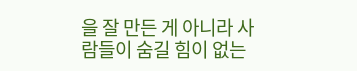을 잘 만든 게 아니라 사람들이 숨길 힘이 없는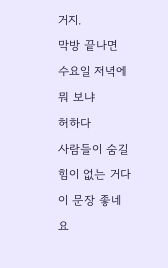거지.
막방 끝나면 수요일 저녁에 뭐 보냐
허하다
사람들이 숨길 힘이 없는 거다 이 문장 좋네요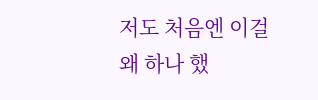저도 처음엔 이걸 왜 하나 했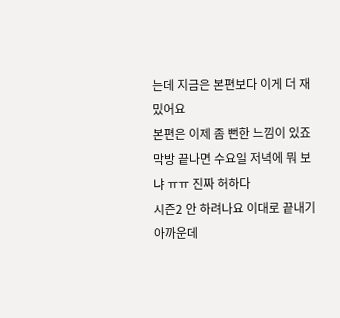는데 지금은 본편보다 이게 더 재밌어요
본편은 이제 좀 뻔한 느낌이 있죠
막방 끝나면 수요일 저녁에 뭐 보냐 ㅠㅠ 진짜 허하다
시즌2 안 하려나요 이대로 끝내기 아까운데